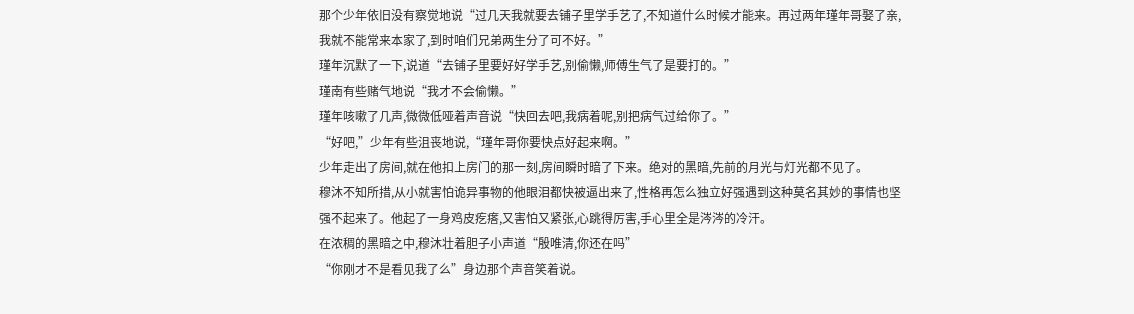那个少年依旧没有察觉地说“过几天我就要去铺子里学手艺了,不知道什么时候才能来。再过两年瑾年哥娶了亲,我就不能常来本家了,到时咱们兄弟两生分了可不好。”
瑾年沉默了一下,说道“去铺子里要好好学手艺,别偷懒,师傅生气了是要打的。”
瑾南有些赌气地说“我才不会偷懒。”
瑾年咳嗽了几声,微微低哑着声音说“快回去吧,我病着呢,别把病气过给你了。”
“好吧,”少年有些沮丧地说,“瑾年哥你要快点好起来啊。”
少年走出了房间,就在他扣上房门的那一刻,房间瞬时暗了下来。绝对的黑暗,先前的月光与灯光都不见了。
穆沐不知所措,从小就害怕诡异事物的他眼泪都快被逼出来了,性格再怎么独立好强遇到这种莫名其妙的事情也坚强不起来了。他起了一身鸡皮疙瘩,又害怕又紧张,心跳得厉害,手心里全是涔涔的冷汗。
在浓稠的黑暗之中,穆沐壮着胆子小声道“殷唯清,你还在吗”
“你刚才不是看见我了么”身边那个声音笑着说。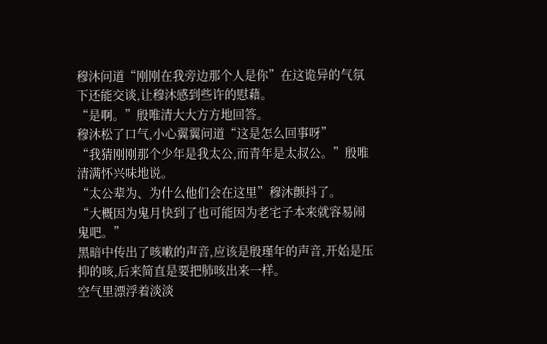穆沐问道“刚刚在我旁边那个人是你”在这诡异的气氛下还能交谈,让穆沐感到些许的慰藉。
“是啊。”殷唯清大大方方地回答。
穆沐松了口气,小心翼翼问道“这是怎么回事呀”
“我猜刚刚那个少年是我太公,而青年是太叔公。”殷唯清满怀兴味地说。
“太公辈为、为什么他们会在这里”穆沐颤抖了。
“大概因为鬼月快到了也可能因为老宅子本来就容易闹鬼吧。”
黑暗中传出了咳嗽的声音,应该是殷瑾年的声音,开始是压抑的咳,后来简直是要把肺咳出来一样。
空气里漂浮着淡淡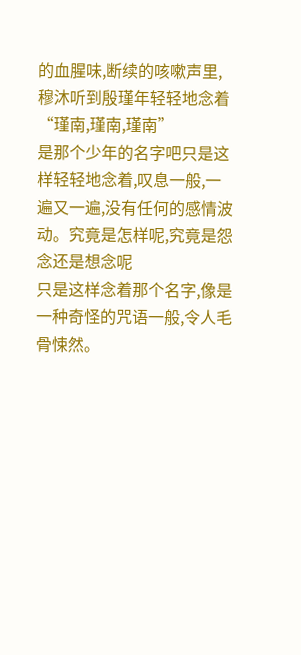的血腥味,断续的咳嗽声里,穆沐听到殷瑾年轻轻地念着“瑾南,瑾南,瑾南”
是那个少年的名字吧只是这样轻轻地念着,叹息一般,一遍又一遍,没有任何的感情波动。究竟是怎样呢,究竟是怨念还是想念呢
只是这样念着那个名字,像是一种奇怪的咒语一般,令人毛骨悚然。